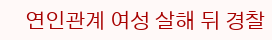연인관계 여성 살해 뒤 경찰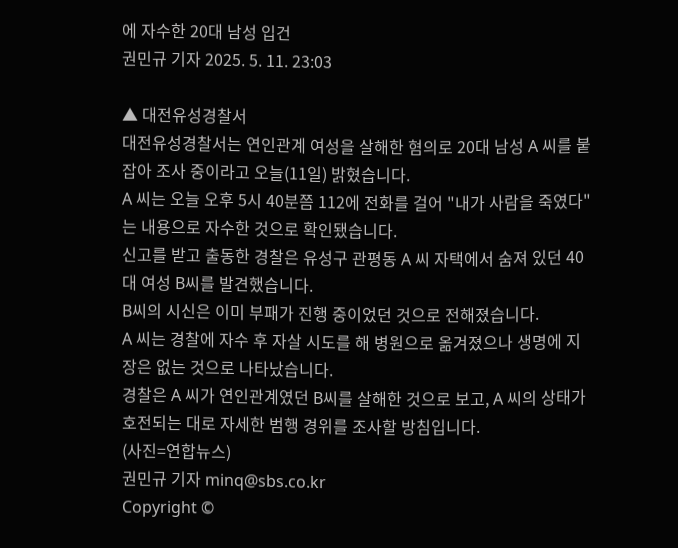에 자수한 20대 남성 입건
권민규 기자 2025. 5. 11. 23:03

▲ 대전유성경찰서
대전유성경찰서는 연인관계 여성을 살해한 혐의로 20대 남성 A 씨를 붙잡아 조사 중이라고 오늘(11일) 밝혔습니다.
A 씨는 오늘 오후 5시 40분쯤 112에 전화를 걸어 "내가 사람을 죽였다"는 내용으로 자수한 것으로 확인됐습니다.
신고를 받고 출동한 경찰은 유성구 관평동 A 씨 자택에서 숨져 있던 40대 여성 B씨를 발견했습니다.
B씨의 시신은 이미 부패가 진행 중이었던 것으로 전해졌습니다.
A 씨는 경찰에 자수 후 자살 시도를 해 병원으로 옮겨졌으나 생명에 지장은 없는 것으로 나타났습니다.
경찰은 A 씨가 연인관계였던 B씨를 살해한 것으로 보고, A 씨의 상태가 호전되는 대로 자세한 범행 경위를 조사할 방침입니다.
(사진=연합뉴스)
권민규 기자 minq@sbs.co.kr
Copyright ©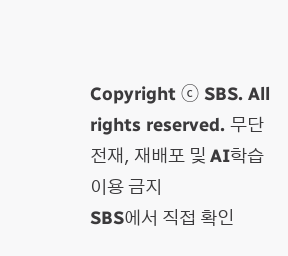Copyright ⓒ SBS. All rights reserved. 무단 전재, 재배포 및 AI학습 이용 금지
SBS에서 직접 확인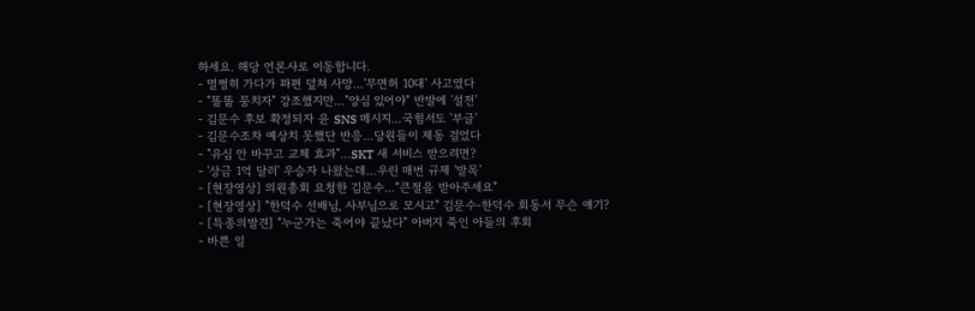하세요. 해당 언론사로 이동합니다.
- 멀쩡히 가다가 파편 덮쳐 사망…'무면허 10대' 사고였다
- "똘똘 뭉치자" 강조했지만…"양심 있어야" 반발에 '설전'
- 김문수 후보 확정되자 윤 SNS 메시지…국힘서도 '부글'
- 김문수조차 예상치 못했단 반응…당원들이 제동 걸었다
- "유심 안 바꾸고 교체 효과"…SKT 새 서비스 받으려면?
- '상금 1억 달러' 우승자 나왔는데…우린 매번 규제 '발목'
- [현장영상] 의원총회 요청한 김문수…"큰절을 받아주세요"
- [현장영상] "한덕수 선배님, 사부님으로 모시고" 김문수-한덕수 회동서 무슨 얘기?
- [특종의발견] "누군가는 죽어야 끝났다" 아버지 죽인 아들의 후회
- 바쁜 일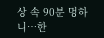상 속 90분 멍하니…한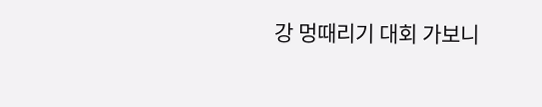강 멍때리기 대회 가보니